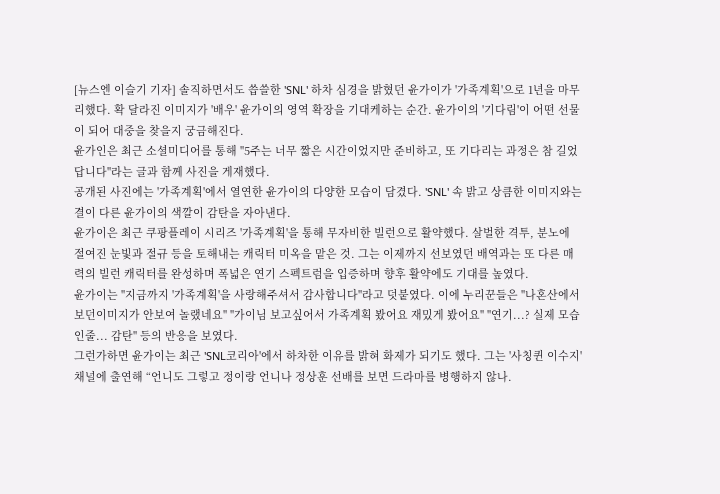[뉴스엔 이슬기 기자] 솔직하면서도 씁쓸한 'SNL' 하차 심경을 밝혔던 윤가이가 '가족계획'으로 1년을 마무리했다. 확 달라진 이미지가 '배우' 윤가이의 영역 확장을 기대케하는 순간. 윤가이의 '기다림'이 어떤 선물이 되어 대중을 찾을지 궁금해진다.
윤가인은 최근 소셜미디어를 통해 "5주는 너무 짧은 시간이었지만 준비하고, 또 기다리는 과정은 참 길었답니다"라는 글과 함께 사진을 게재했다.
공개된 사진에는 '가족계획'에서 열연한 윤가이의 다양한 모습이 담겼다. 'SNL' 속 밝고 상큼한 이미지와는 결이 다른 윤가이의 색깔이 감탄을 자아낸다.
윤가이은 최근 쿠팡플레이 시리즈 '가족계획'을 통해 무자비한 빌런으로 활약했다. 살벌한 격투, 분노에 절여진 눈빛과 절규 등을 토해내는 캐릭터 미옥을 맡은 것. 그는 이제까지 선보였던 배역과는 또 다른 매력의 빌런 캐릭터를 완성하며 폭넓은 연기 스펙트럼을 입증하며 향후 활약에도 기대를 높였다.
윤가이는 "지금까지 '가족계획'을 사랑해주셔서 감사합니다"라고 덧붙였다. 이에 누리꾼들은 "나혼산에서 보던이미지가 안보여 놀랬네요" "가이님 보고싶어서 가족계획 봤어요 재밌게 봤어요" "연기...? 실제 모습인줄... 감탄" 등의 반응을 보였다.
그런가하면 윤가이는 최근 'SNL코리아'에서 하차한 이유를 밝혀 화제가 되기도 했다. 그는 '사칭퀸 이수지' 채널에 출연해 “언니도 그렇고 정이랑 언니나 정상훈 선배를 보면 드라마를 병행하지 않나.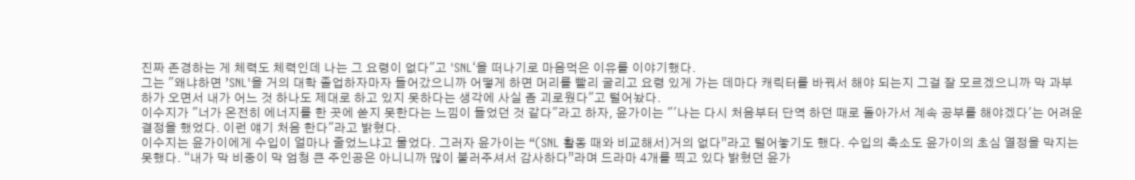진짜 존경하는 게 체력도 체력인데 나는 그 요령이 없다"고 'SNL‘을 떠나기로 마음먹은 이유를 이야기했다.
그는 "왜냐하면 ’SNL'을 거의 대학 졸업하자마자 들어갔으니까 어떻게 하면 머리를 빨리 굴리고 요령 있게 가는 데마다 캐릭터를 바꿔서 해야 되는지 그걸 잘 모르겠으니까 막 과부하가 오면서 내가 어느 것 하나도 제대로 하고 있지 못하다는 생각에 사실 좀 괴로웠다"고 털어놨다.
이수지가 "너가 온전히 에너지를 한 곳에 쏟지 못한다는 느낌이 들었던 것 같다"라고 하자, 윤가이는 "'나는 다시 처음부터 단역 하던 때로 돌아가서 계속 공부를 해야겠다'는 어려운 결정을 했었다. 이런 얘기 처음 한다"라고 밝혔다.
이수지는 윤가이에게 수입이 얼마나 줄었느냐고 물었다. 그러자 윤가이는 “(SNL 활동 때와 비교해서)거의 없다”라고 털어놓기도 했다. 수입의 축소도 윤가이의 초심 열정을 막지는 못했다. “내가 막 비중이 막 엄청 큰 주인공은 아니니까 많이 불러주셔서 감사하다”라며 드라마 4개를 찍고 있다 밝혔던 윤가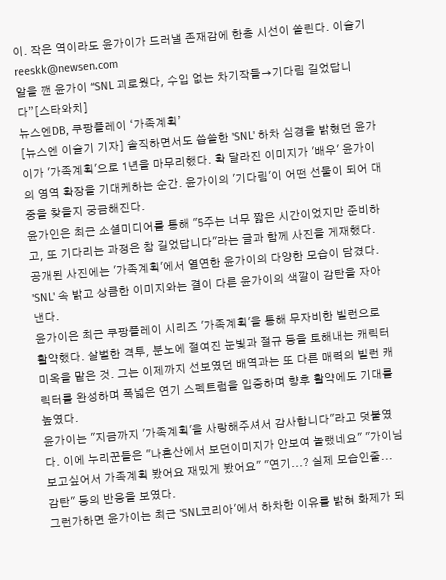이. 작은 역이라도 윤가이가 드러낼 존재감에 한층 시선이 쏠린다. 이슬기 reeskk@newsen.com
알을 깬 윤가이 “SNL 괴로웠다, 수입 없는 차기작들→기다림 길었답니다”[스타와치]
뉴스엔DB, 쿠팡플레이 ‘가족계획’
[뉴스엔 이슬기 기자] 솔직하면서도 씁쓸한 'SNL' 하차 심경을 밝혔던 윤가이가 '가족계획'으로 1년을 마무리했다. 확 달라진 이미지가 '배우' 윤가이의 영역 확장을 기대케하는 순간. 윤가이의 '기다림'이 어떤 선물이 되어 대중을 찾을지 궁금해진다.
윤가인은 최근 소셜미디어를 통해 "5주는 너무 짧은 시간이었지만 준비하고, 또 기다리는 과정은 참 길었답니다"라는 글과 함께 사진을 게재했다.
공개된 사진에는 '가족계획'에서 열연한 윤가이의 다양한 모습이 담겼다. 'SNL' 속 밝고 상큼한 이미지와는 결이 다른 윤가이의 색깔이 감탄을 자아낸다.
윤가이은 최근 쿠팡플레이 시리즈 '가족계획'을 통해 무자비한 빌런으로 활약했다. 살벌한 격투, 분노에 절여진 눈빛과 절규 등을 토해내는 캐릭터 미옥을 맡은 것. 그는 이제까지 선보였던 배역과는 또 다른 매력의 빌런 캐릭터를 완성하며 폭넓은 연기 스펙트럼을 입증하며 향후 활약에도 기대를 높였다.
윤가이는 "지금까지 '가족계획'을 사랑해주셔서 감사합니다"라고 덧붙였다. 이에 누리꾼들은 "나혼산에서 보던이미지가 안보여 놀랬네요" "가이님 보고싶어서 가족계획 봤어요 재밌게 봤어요" "연기...? 실제 모습인줄... 감탄" 등의 반응을 보였다.
그런가하면 윤가이는 최근 'SNL코리아'에서 하차한 이유를 밝혀 화제가 되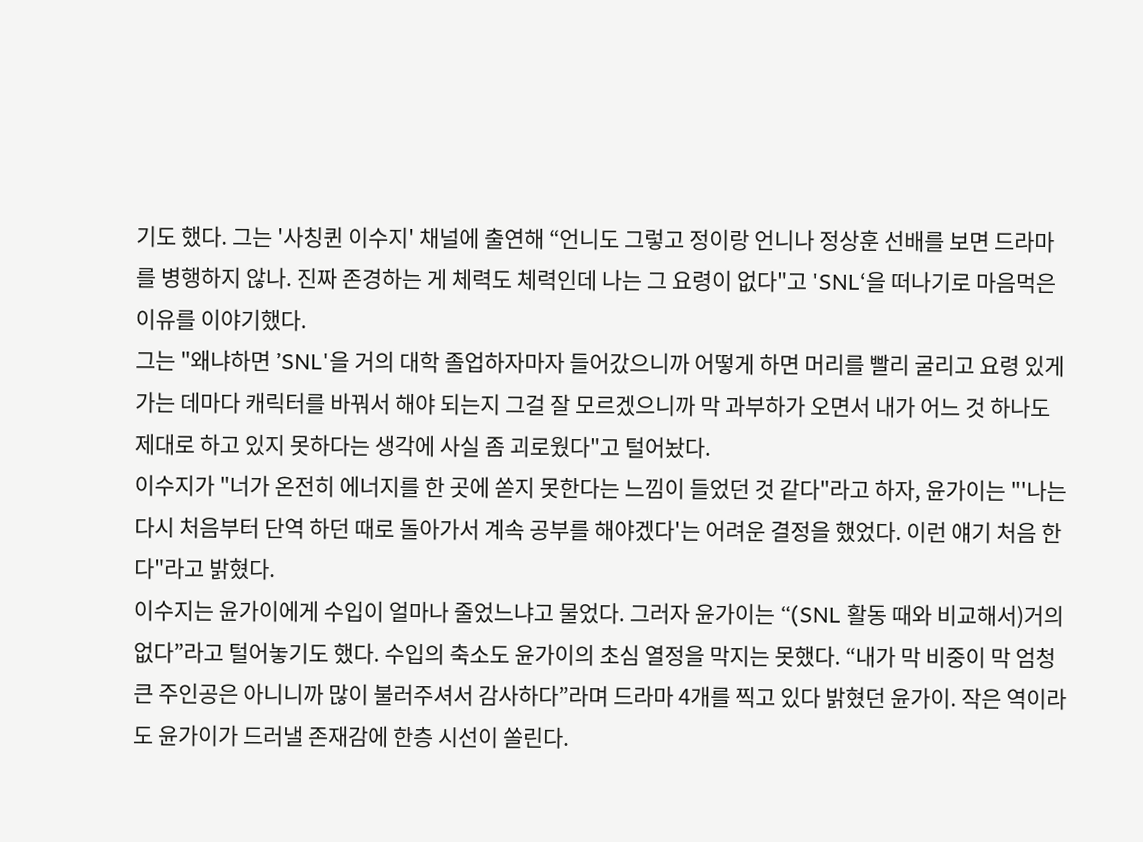기도 했다. 그는 '사칭퀸 이수지' 채널에 출연해 “언니도 그렇고 정이랑 언니나 정상훈 선배를 보면 드라마를 병행하지 않나. 진짜 존경하는 게 체력도 체력인데 나는 그 요령이 없다"고 'SNL‘을 떠나기로 마음먹은 이유를 이야기했다.
그는 "왜냐하면 ’SNL'을 거의 대학 졸업하자마자 들어갔으니까 어떻게 하면 머리를 빨리 굴리고 요령 있게 가는 데마다 캐릭터를 바꿔서 해야 되는지 그걸 잘 모르겠으니까 막 과부하가 오면서 내가 어느 것 하나도 제대로 하고 있지 못하다는 생각에 사실 좀 괴로웠다"고 털어놨다.
이수지가 "너가 온전히 에너지를 한 곳에 쏟지 못한다는 느낌이 들었던 것 같다"라고 하자, 윤가이는 "'나는 다시 처음부터 단역 하던 때로 돌아가서 계속 공부를 해야겠다'는 어려운 결정을 했었다. 이런 얘기 처음 한다"라고 밝혔다.
이수지는 윤가이에게 수입이 얼마나 줄었느냐고 물었다. 그러자 윤가이는 “(SNL 활동 때와 비교해서)거의 없다”라고 털어놓기도 했다. 수입의 축소도 윤가이의 초심 열정을 막지는 못했다. “내가 막 비중이 막 엄청 큰 주인공은 아니니까 많이 불러주셔서 감사하다”라며 드라마 4개를 찍고 있다 밝혔던 윤가이. 작은 역이라도 윤가이가 드러낼 존재감에 한층 시선이 쏠린다.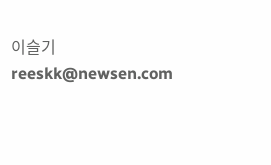이슬기 reeskk@newsen.com